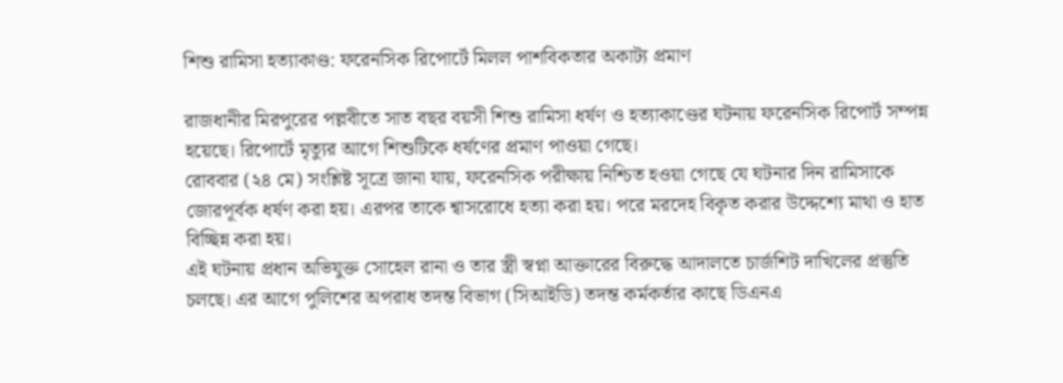শিশু রামিসা হত্যাকাণ্ড: ফরেনসিক রিপোর্টে মিলল পাশবিকতার অকাট্য প্রমাণ

রাজধানীর মিরপুরের পল্লবীতে সাত বছর বয়সী শিশু রামিসা ধর্ষণ ও হত্যাকাণ্ডের ঘটনায় ফরেনসিক রিপোর্ট সম্পন্ন হয়েছে। রিপোর্টে মৃত্যুর আগে শিশুটিকে ধর্ষণের প্রমাণ পাওয়া গেছে।
রোববার (২৪ মে) সংশ্লিষ্ট সূত্রে জানা যায়, ফরেনসিক পরীক্ষায় নিশ্চিত হওয়া গেছে যে ঘটনার দিন রামিসাকে জোরপূর্বক ধর্ষণ করা হয়। এরপর তাকে শ্বাসরোধে হত্যা করা হয়। পরে মরদেহ বিকৃত করার উদ্দেশ্যে মাথা ও হাত বিচ্ছিন্ন করা হয়।
এই ঘটনায় প্রধান অভিযুক্ত সোহেল রানা ও তার স্ত্রী স্বপ্না আক্তারের বিরুদ্ধে আদালতে চার্জশিট দাখিলের প্রস্তুতি চলছে। এর আগে পুলিশের অপরাধ তদন্ত বিভাগ (সিআইডি) তদন্ত কর্মকর্তার কাছে ডিএনএ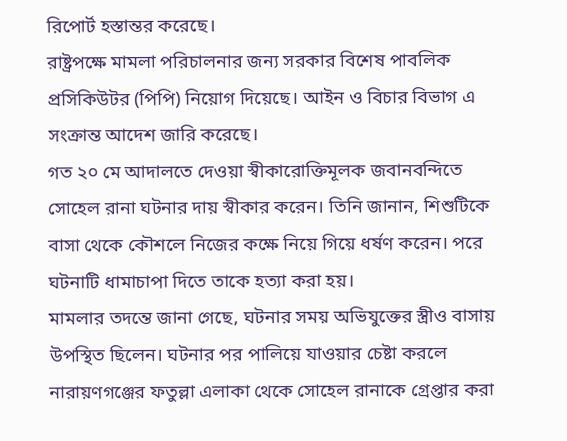রিপোর্ট হস্তান্তর করেছে।
রাষ্ট্রপক্ষে মামলা পরিচালনার জন্য সরকার বিশেষ পাবলিক প্রসিকিউটর (পিপি) নিয়োগ দিয়েছে। আইন ও বিচার বিভাগ এ সংক্রান্ত আদেশ জারি করেছে।
গত ২০ মে আদালতে দেওয়া স্বীকারোক্তিমূলক জবানবন্দিতে সোহেল রানা ঘটনার দায় স্বীকার করেন। তিনি জানান, শিশুটিকে বাসা থেকে কৌশলে নিজের কক্ষে নিয়ে গিয়ে ধর্ষণ করেন। পরে ঘটনাটি ধামাচাপা দিতে তাকে হত্যা করা হয়।
মামলার তদন্তে জানা গেছে, ঘটনার সময় অভিযুক্তের স্ত্রীও বাসায় উপস্থিত ছিলেন। ঘটনার পর পালিয়ে যাওয়ার চেষ্টা করলে নারায়ণগঞ্জের ফতুল্লা এলাকা থেকে সোহেল রানাকে গ্রেপ্তার করা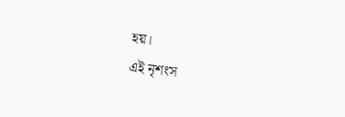হয়।
এই নৃশংস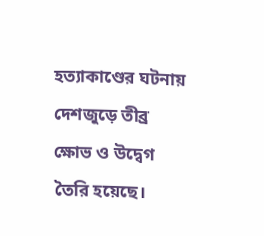হত্যাকাণ্ডের ঘটনায় দেশজুড়ে তীব্র ক্ষোভ ও উদ্বেগ তৈরি হয়েছে।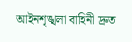আইনশৃঙ্খলা বাহিনী দ্রুত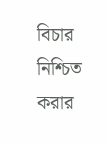বিচার নিশ্চিত করার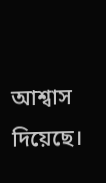আশ্বাস দিয়েছে।